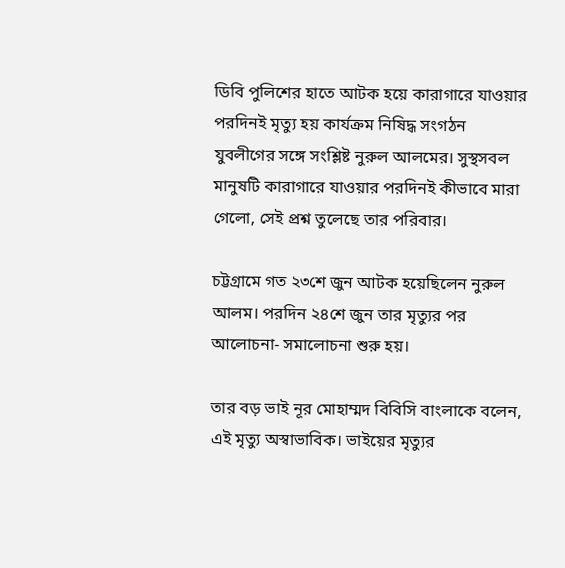ডিবি পুলিশের হাতে আটক হয়ে কারাগারে যাওয়ার পরদিনই মৃত্যু হয় কার্যক্রম নিষিদ্ধ সংগঠন যুবলীগের সঙ্গে সংশ্লিষ্ট নুরুল আলমের। সুস্থসবল মানুষটি কারাগারে যাওয়ার পরদিনই কীভাবে মারা গেলো, সেই প্রশ্ন তুলেছে তার পরিবার।

চট্টগ্রামে গত ২৩শে জুন আটক হয়েছিলেন নুরুল আলম। পরদিন ২৪শে জুন তার মৃত্যুর পর আলোচনা- সমালোচনা শুরু হয়।

তার বড় ভাই নূর মোহাম্মদ বিবিসি বাংলাকে বলেন, এই মৃত্যু অস্বাভাবিক। ভাইয়ের মৃত্যুর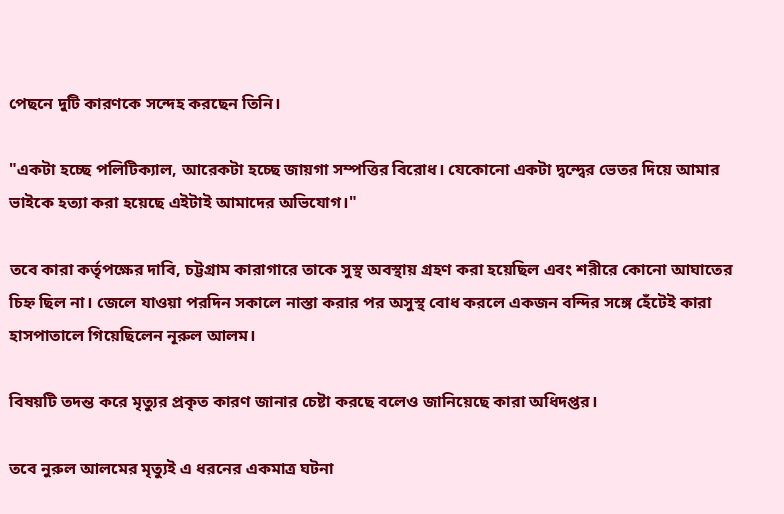পেছনে দুটি কারণকে সন্দেহ করছেন তিনি।

"একটা হচ্ছে পলিটিক্যাল, আরেকটা হচ্ছে জায়গা সম্পত্তির বিরোধ। যেকোনো একটা দ্বন্দ্বের ভেতর দিয়ে আমার ভাইকে হত্যা করা হয়েছে এইটাই আমাদের অভিযোগ।"

তবে কারা কর্তৃপক্ষের দাবি, চট্টগ্রাম কারাগারে তাকে সুস্থ অবস্থায় গ্রহণ করা হয়েছিল এবং শরীরে কোনো আঘাতের চিহ্ন ছিল না। জেলে যাওয়া পরদিন সকালে নাস্তা করার পর অসুস্থ বোধ করলে একজন বন্দির সঙ্গে হেঁটেই কারা হাসপাতালে গিয়েছিলেন নূরুল আলম।

বিষয়টি তদন্ত করে মৃত্যুর প্রকৃত কারণ জানার চেষ্টা করছে বলেও জানিয়েছে কারা অধিদপ্তর।

তবে নুরুল আলমের মৃত্যুই এ ধরনের একমাত্র ঘটনা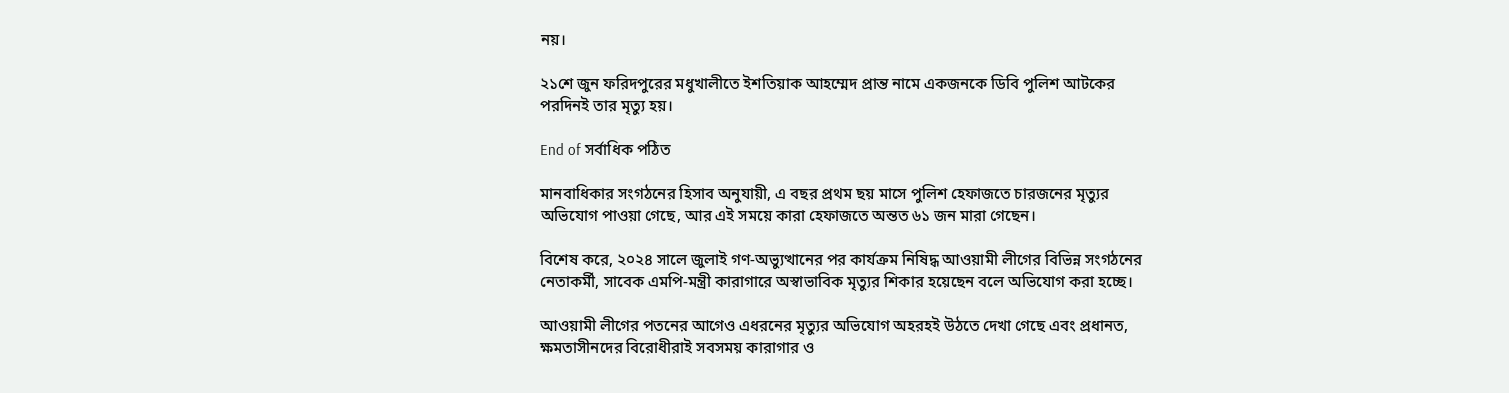নয়।

২১শে জুন ফরিদপুরের মধুখালীতে ইশতিয়াক আহম্মেদ প্রান্ত নামে একজনকে ডিবি পুলিশ আটকের পরদিনই তার মৃত্যু হয়।

End of সর্বাধিক পঠিত

মানবাধিকার সংগঠনের হিসাব অনুযায়ী, এ বছর প্রথম ছয় মাসে পুলিশ হেফাজতে চারজনের মৃত্যুর অভিযোগ পাওয়া গেছে, আর এই সময়ে কারা হেফাজতে অন্তত ৬১ জন মারা গেছেন।

বিশেষ করে, ২০২৪ সালে জুলাই গণ-অভ্যুত্থানের পর কার্যক্রম নিষিদ্ধ আওয়ামী লীগের বিভিন্ন সংগঠনের নেতাকর্মী, সাবেক এমপি-মন্ত্রী কারাগারে অস্বাভাবিক মৃত্যুর শিকার হয়েছেন বলে অভিযোগ করা হচ্ছে।

আওয়ামী লীগের পতনের আগেও এধরনের মৃত্যুর অভিযোগ অহরহই উঠতে দেখা গেছে এবং প্রধানত, ক্ষমতাসীনদের বিরোধীরাই সবসময় কারাগার ও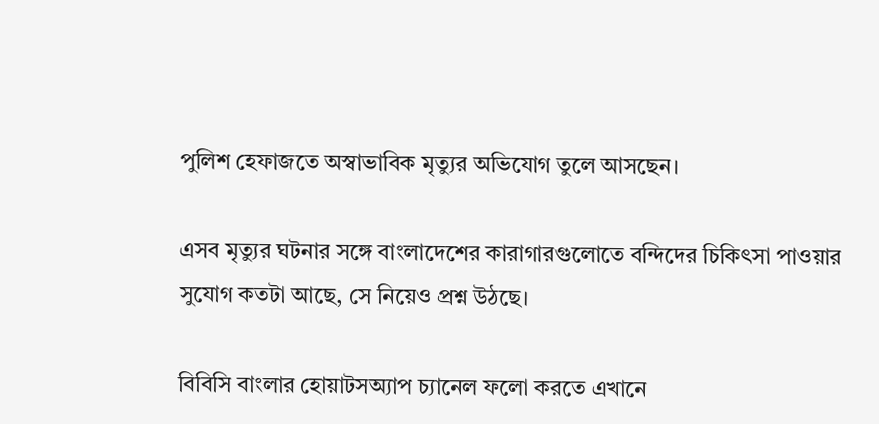পুলিশ হেফাজতে অস্বাভাবিক মৃত্যুর অভিযোগ তুলে আসছেন।

এসব মৃত্যুর ঘটনার সঙ্গে বাংলাদেশের কারাগারগুলোতে বন্দিদের চিকিৎসা পাওয়ার সুযোগ কতটা আছে, সে নিয়েও প্রশ্ন উঠছে।

বিবিসি বাংলার হোয়াটসঅ্যাপ চ্যানেল ফলো করতে এখানে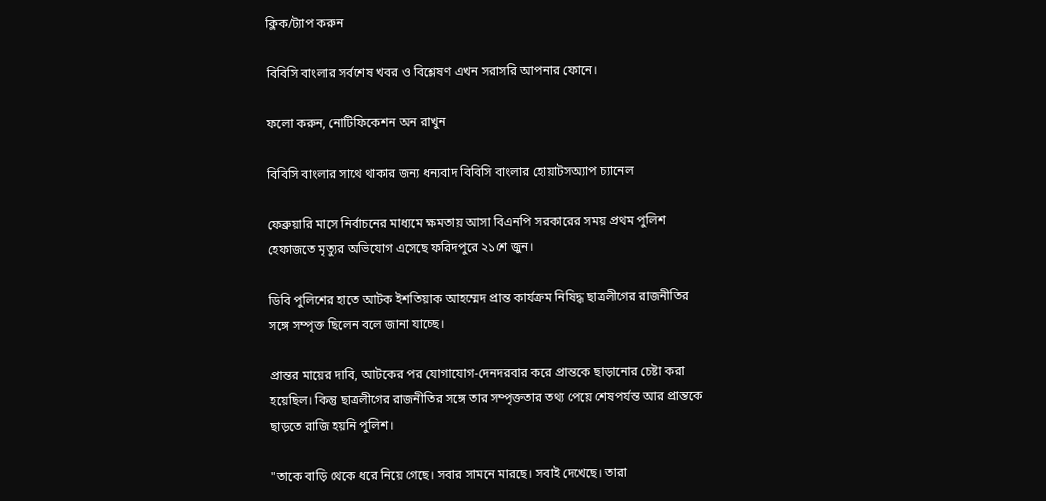ক্লিক/ট্যাপ করুন

বিবিসি বাংলার সর্বশেষ খবর ও বিশ্লেষণ এখন সরাসরি আপনার ফোনে।

ফলো করুন, নোটিফিকেশন অন রাখুন

বিবিসি বাংলার সাথে থাকার জন্য ধন্যবাদ বিবিসি বাংলার হোয়াটসঅ্যাপ চ্যানেল

ফেব্রুয়ারি মাসে নির্বাচনের মাধ্যমে ক্ষমতায় আসা বিএনপি সরকারের সময় প্রথম পুলিশ হেফাজতে মৃত্যুর অভিযোগ এসেছে ফরিদপুরে ২১শে জুন।

ডিবি পুলিশের হাতে আটক ইশতিয়াক আহম্মেদ প্রান্ত কার্যক্রম নিষিদ্ধ ছাত্রলীগের রাজনীতির সঙ্গে সম্পৃক্ত ছিলেন বলে জানা যাচ্ছে।

প্রান্তর মায়ের দাবি, আটকের পর যোগাযোগ-দেনদরবার করে প্রান্তকে ছাড়ানোর চেষ্টা করা হয়েছিল। কিন্তু ছাত্রলীগের রাজনীতির সঙ্গে তার সম্পৃক্ততার তথ্য পেয়ে শেষপর্যন্ত আর প্রান্তকে ছাড়তে রাজি হয়নি পুলিশ।

"তাকে বাড়ি থেকে ধরে নিয়ে গেছে। সবার সামনে মারছে। সবাই দেখেছে। তারা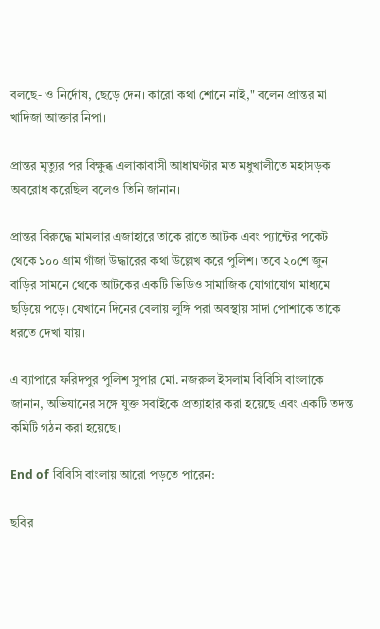বলছে- ও নির্দোষ, ছেড়ে দেন। কারো কথা শোনে নাই," বলেন প্রান্তর মা খাদিজা আক্তার নিপা।

প্রান্তর মৃত্যুর পর বিক্ষুব্ধ এলাকাবাসী আধাঘণ্টার মত মধুখালীতে মহাসড়ক অবরোধ করেছিল বলেও তিনি জানান।

প্রান্তর বিরুদ্ধে মামলার এজাহারে তাকে রাতে আটক এবং প্যান্টের পকেট থেকে ১০০ গ্রাম গাঁজা উদ্ধারের কথা উল্লেখ করে পুলিশ। তবে ২০শে জুন বাড়ির সামনে থেকে আটকের একটি ভিডিও সামাজিক যোগাযোগ মাধ্যমে ছড়িয়ে পড়ে। যেখানে দিনের বেলায় লুঙ্গি পরা অবস্থায় সাদা পোশাকে তাকে ধরতে দেখা যায়।

এ ব্যাপারে ফরিদপুর পুলিশ সুপার মো. নজরুল ইসলাম বিবিসি বাংলাকে জানান, অভিযানের সঙ্গে যুক্ত সবাইকে প্রত্যাহার করা হয়েছে এবং একটি তদন্ত কমিটি গঠন করা হয়েছে।

End of বিবিসি বাংলায় আরো পড়তে পারেন:

ছবির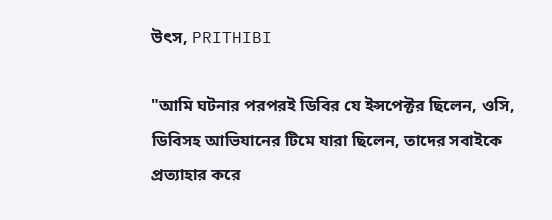উৎস, PRITHIBI

"আমি ঘটনার পরপরই ডিবির যে ইন্সপেক্টর ছিলেন, ওসি, ডিবিসহ আভিযানের টিমে যারা ছিলেন, তাদের সবাইকে প্রত্যাহার করে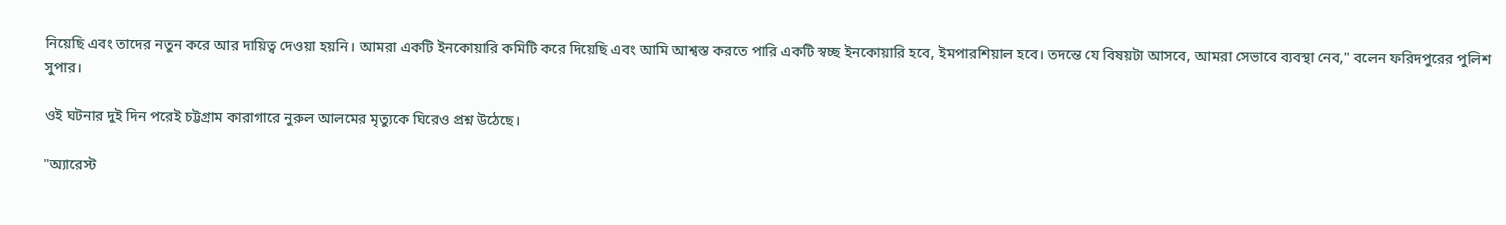নিয়েছি এবং তাদের নতুন করে আর দায়িত্ব দেওয়া হয়নি। আমরা একটি ইনকোয়ারি কমিটি করে দিয়েছি এবং আমি আশ্বস্ত করতে পারি একটি স্বচ্ছ ইনকোয়ারি হবে, ইমপারশিয়াল হবে। তদন্তে যে বিষয়টা আসবে, আমরা সেভাবে ব্যবস্থা নেব," বলেন ফরিদপুরের পুলিশ সুপার।

ওই ঘটনার দুই দিন পরেই চট্টগ্রাম কারাগারে নুরুল আলমের মৃত্যুকে ঘিরেও প্রশ্ন উঠেছে।

"অ্যারেস্ট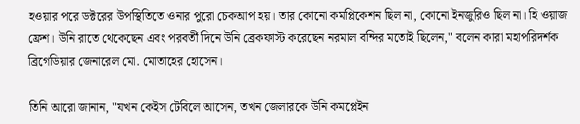হওয়ার পরে ডক্টরের উপস্থিতিতে ওনার পুরো চেকআপ হয়। তার কোনো কমপ্লিকেশন ছিল না, কোনো ইনজুরিও ছিল না। হি ওয়াজ ফ্রেশ। উনি রাতে থেকেছেন এবং পরবর্তী দিনে উনি ব্রেকফাস্ট করেছেন নরমাল বন্দির মতোই ছিলেন," বলেন কারা মহাপরিদর্শক ব্রিগেডিয়ার জেনারেল মো. মোতাহের হোসেন।

তিনি আরো জানান, "যখন কেইস টেবিলে আসেন, তখন জেলারকে উনি কমপ্লেইন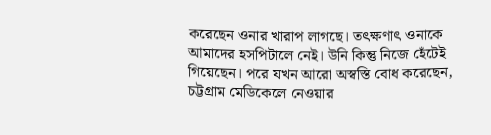করেছেন ওনার খারাপ লাগছে। তৎক্ষণাৎ ওনাকে আমাদের হসপিটালে নেই। উনি কিন্তু নিজে হেঁটেই গিয়েছেন। পরে যখন আরো অস্বস্তি বোধ করেছেন, চট্টগ্রাম মেডিকেলে নেওয়ার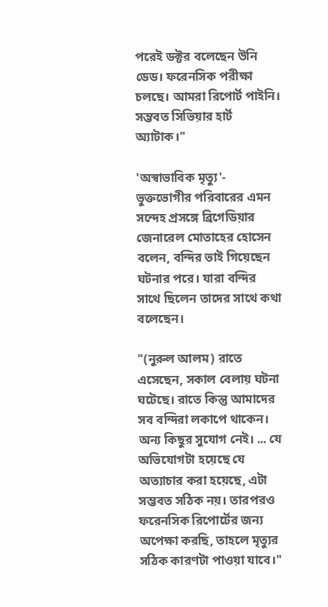পরেই ডক্টর বলেছেন উনি ডেড। ফরেনসিক পরীক্ষা চলছে। আমরা রিপোর্ট পাইনি। সম্ভবত সিভিয়ার হার্ট অ্যাটাক।"

'অস্বাভাবিক মৃত্যু'- ভুক্তভোগীর পরিবারের এমন সন্দেহ প্রসঙ্গে ব্রিগেডিয়ার জেনারেল মোতাহের হোসেন বলেন, বন্দির ভাই গিয়েছেন ঘটনার পরে। যারা বন্দির সাথে ছিলেন তাদের সাথে কথা বলেছেন।

"(নুরুল আলম) রাতে এসেছেন, সকাল বেলায় ঘটনা ঘটেছে। রাতে কিন্তু আমাদের সব বন্দিরা লকাপে থাকেন। অন্য কিছুর সুযোগ নেই। ... যে অভিযোগটা হয়েছে যে অত্যাচার করা হয়েছে, এটা সম্ভবত সঠিক নয়। তারপরও ফরেনসিক রিপোর্টের জন্য অপেক্ষা করছি, তাহলে মৃত্যুর সঠিক কারণটা পাওয়া যাবে।"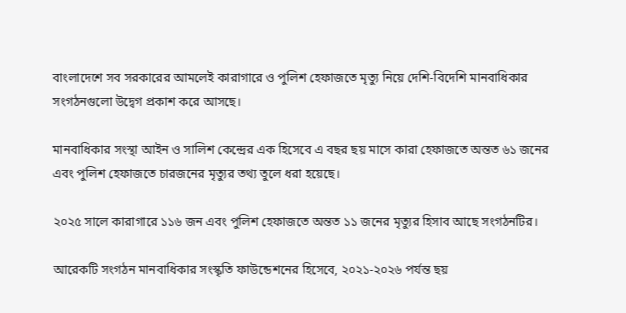বাংলাদেশে সব সরকারের আমলেই কারাগারে ও পুলিশ হেফাজতে মৃত্যু নিয়ে দেশি-বিদেশি মানবাধিকার সংগঠনগুলো উদ্বেগ প্রকাশ করে আসছে।

মানবাধিকার সংস্থা আইন ও সালিশ কেন্দ্রের এক হিসেবে এ বছর ছয় মাসে কারা হেফাজতে অন্তত ৬১ জনের এবং পুলিশ হেফাজতে চারজনের মৃত্যুর তথ্য তুলে ধরা হয়েছে।

২০২৫ সালে কারাগারে ১১৬ জন এবং পুলিশ হেফাজতে অন্তত ১১ জনের মৃত্যুর হিসাব আছে সংগঠনটির।

আরেকটি সংগঠন মানবাধিকার সংস্কৃতি ফাউন্ডেশনের হিসেবে, ২০২১-২০২৬ পর্যন্ত ছয়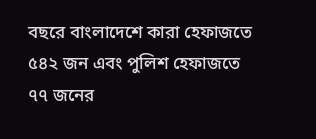বছরে বাংলাদেশে কারা হেফাজতে ৫৪২ জন এবং পুলিশ হেফাজতে ৭৭ জনের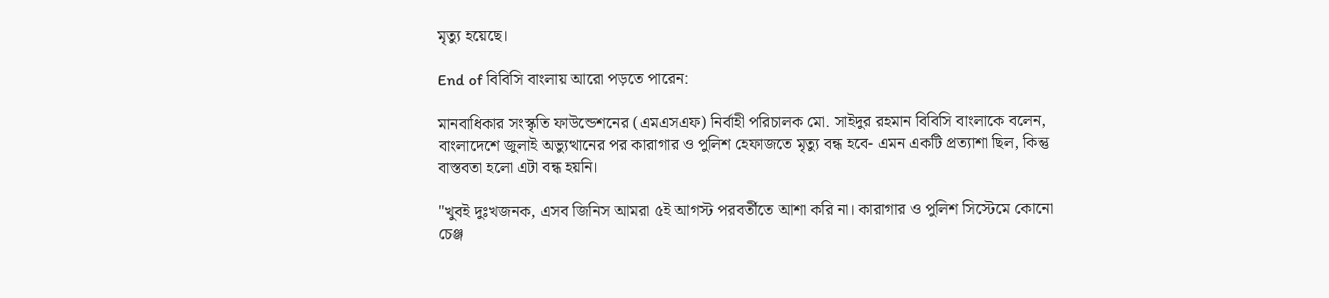মৃত্যু হয়েছে।

End of বিবিসি বাংলায় আরো পড়তে পারেন:

মানবাধিকার সংস্কৃতি ফাউন্ডেশনের (এমএসএফ) নির্বাহী পরিচালক মো. সাইদুর রহমান বিবিসি বাংলাকে বলেন, বাংলাদেশে জুলাই অভ্যুত্থানের পর কারাগার ও পুলিশ হেফাজতে মৃত্যু বন্ধ হবে- এমন একটি প্রত্যাশা ছিল, কিন্তু বাস্তবতা হলো এটা বন্ধ হয়নি।

"খুবই দুঃখজনক, এসব জিনিস আমরা ৫ই আগস্ট পরবর্তীতে আশা করি না। কারাগার ও পুলিশ সিস্টেমে কোনো চেঞ্জ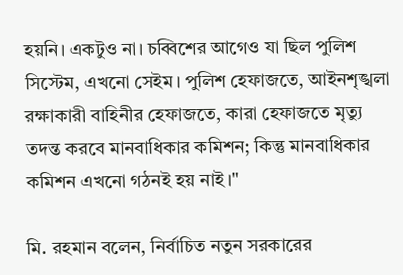হয়নি। একটুও না। চব্বিশের আগেও যা ছিল পুলিশ সিস্টেম, এখনো সেইম। পুলিশ হেফাজতে, আইনশৃঙ্খলা রক্ষাকারী বাহিনীর হেফাজতে, কারা হেফাজতে মৃত্যু তদন্ত করবে মানবাধিকার কমিশন; কিন্তু মানবাধিকার কমিশন এখনো গঠনই হয় নাই।"

মি. রহমান বলেন, নির্বাচিত নতুন সরকারের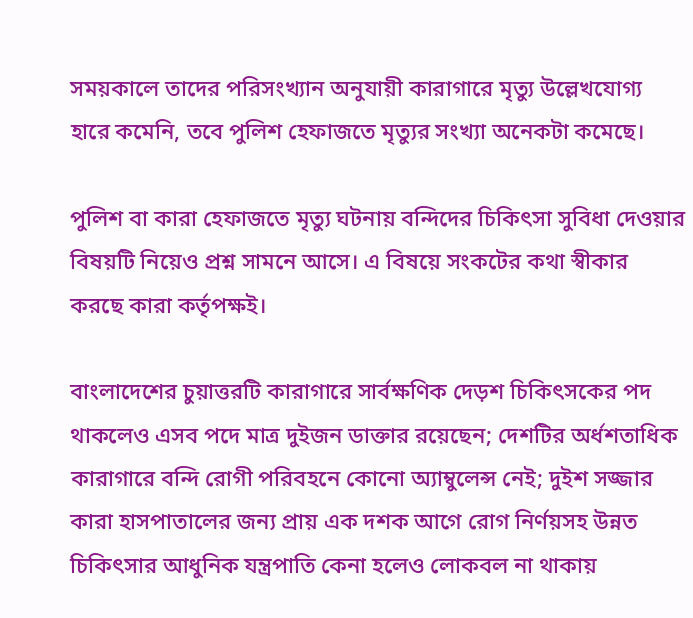সময়কালে তাদের পরিসংখ্যান অনুযায়ী কারাগারে মৃত্যু উল্লেখযোগ্য হারে কমেনি, তবে পুলিশ হেফাজতে মৃত্যুর সংখ্যা অনেকটা কমেছে।

পুলিশ বা কারা হেফাজতে মৃত্যু ঘটনায় বন্দিদের চিকিৎসা সুবিধা দেওয়ার বিষয়টি নিয়েও প্রশ্ন সামনে আসে। এ বিষয়ে সংকটের কথা স্বীকার করছে কারা কর্তৃপক্ষই।

বাংলাদেশের চুয়াত্তরটি কারাগারে সার্বক্ষণিক দেড়শ চিকিৎসকের পদ থাকলেও এসব পদে মাত্র দুইজন ডাক্তার রয়েছেন; দেশটির অর্ধশতাধিক কারাগারে বন্দি রোগী পরিবহনে কোনো অ্যাম্বুলেন্স নেই; দুইশ সজ্জার কারা হাসপাতালের জন্য প্রায় এক দশক আগে রোগ নির্ণয়সহ উন্নত চিকিৎসার আধুনিক যন্ত্রপাতি কেনা হলেও লোকবল না থাকায়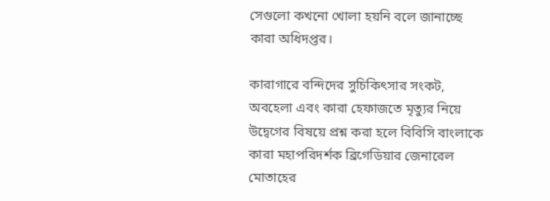সেগুলো কখনো খোলা হয়নি বলে জানাচ্ছে কারা অধিদপ্তর।

কারাগারে বন্দিদের সুচিকিৎসার সংকট, অবহেলা এবং কারা হেফাজতে মৃত্যুর নিয়ে উদ্বেগের বিষয়ে প্রশ্ন করা হলে বিবিসি বাংলাকে কারা মহাপরিদর্শক ব্রিগেডিয়ার জেনারেল মোতাহের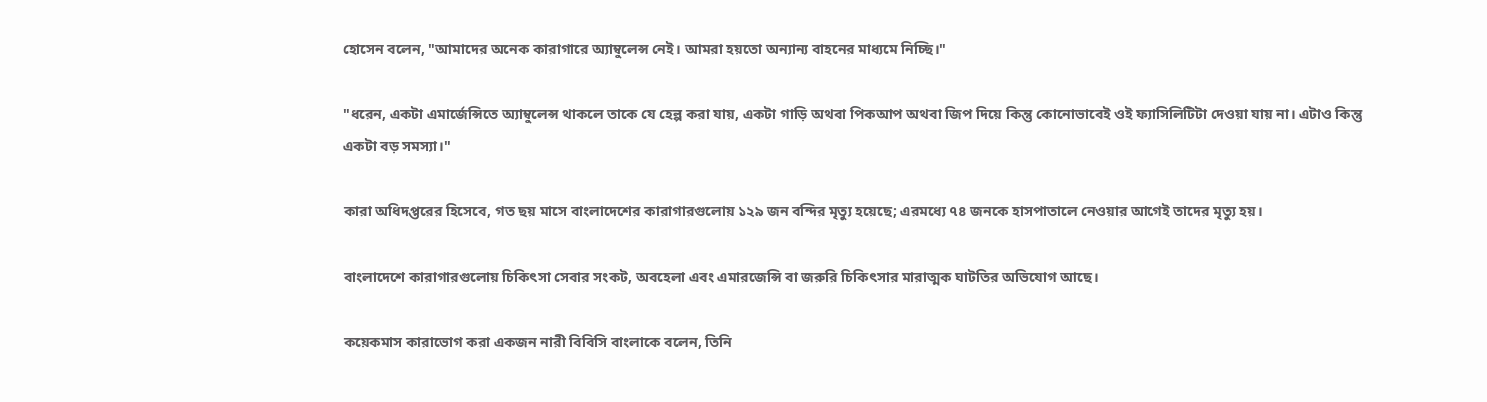হোসেন বলেন, "আমাদের অনেক কারাগারে অ্যাম্বুলেন্স নেই। আমরা হয়তো অন্যান্য বাহনের মাধ্যমে নিচ্ছি।"

"ধরেন, একটা এমার্জেন্সিতে অ্যাম্বুলেন্স থাকলে তাকে যে হেল্প করা যায়, একটা গাড়ি অথবা পিকআপ অথবা জিপ দিয়ে কিন্তু কোনোভাবেই ওই ফ্যাসিলিটিটা দেওয়া যায় না। এটাও কিন্তু একটা বড় সমস্যা।"

কারা অধিদপ্তরের হিসেবে, গত ছয় মাসে বাংলাদেশের কারাগারগুলোয় ১২৯ জন বন্দির মৃত্যু হয়েছে; এরমধ্যে ৭৪ জনকে হাসপাতালে নেওয়ার আগেই তাদের মৃত্যু হয়।

বাংলাদেশে কারাগারগুলোয় চিকিৎসা সেবার সংকট, অবহেলা এবং এমারজেন্সি বা জরুরি চিকিৎসার মারাত্মক ঘাটতির অভিযোগ আছে।

কয়েকমাস কারাভোগ করা একজন নারী বিবিসি বাংলাকে বলেন, তিনি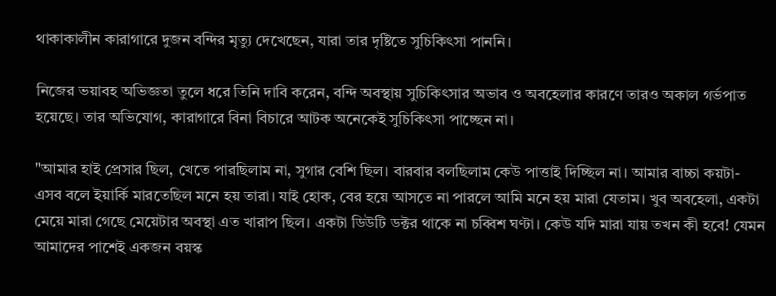থাকাকালীন কারাগারে দুজন বন্দির মৃত্যু দেখেছেন, যারা তার দৃষ্টিতে সুচিকিৎসা পাননি।

নিজের ভয়াবহ অভিজ্ঞতা তুলে ধরে তিনি দাবি করেন, বন্দি অবস্থায় সুচিকিৎসার অভাব ও অবহেলার কারণে তারও অকাল গর্ভপাত হয়েছে। তার অভিযোগ, কারাগারে বিনা বিচারে আটক অনেকেই সুচিকিৎসা পাচ্ছেন না।

"আমার হাই প্রেসার ছিল, খেতে পারছিলাম না, সুগার বেশি ছিল। বারবার বলছিলাম কেউ পাত্তাই দিচ্ছিল না। আমার বাচ্চা কয়টা- এসব বলে ইয়ার্কি মারতেছিল মনে হয় তারা। যাই হোক, বের হয়ে আসতে না পারলে আমি মনে হয় মারা যেতাম। খুব অবহেলা, একটা মেয়ে মারা গেছে মেয়েটার অবস্থা এত খারাপ ছিল। একটা ডিউটি ডক্টর থাকে না চব্বিশ ঘণ্টা। কেউ যদি মারা যায় তখন কী হবে! যেমন আমাদের পাশেই একজন বয়স্ক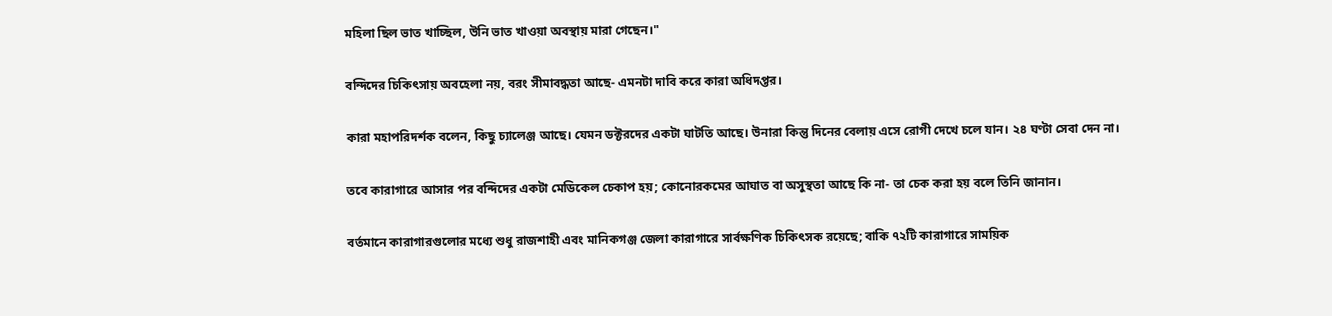মহিলা ছিল ভাত খাচ্ছিল, উনি ভাত খাওয়া অবস্থায় মারা গেছেন।"

বন্দিদের চিকিৎসায় অবহেলা নয়, বরং সীমাবদ্ধতা আছে- এমনটা দাবি করে কারা অধিদপ্তর।

কারা মহাপরিদর্শক বলেন, কিছু চ্যালেঞ্জ আছে। যেমন ডক্টরদের একটা ঘাটতি আছে। উনারা কিন্তু দিনের বেলায় এসে রোগী দেখে চলে যান। ২৪ ঘণ্টা সেবা দেন না।

তবে কারাগারে আসার পর বন্দিদের একটা মেডিকেল চেকাপ হয়; কোনোরকমের আঘাত বা অসুস্থতা আছে কি না- তা চেক করা হয় বলে তিনি জানান।

বর্তমানে কারাগারগুলোর মধ্যে শুধু রাজশাহী এবং মানিকগঞ্জ জেলা কারাগারে সার্বক্ষণিক চিকিৎসক রয়েছে; বাকি ৭২টি কারাগারে সাময়িক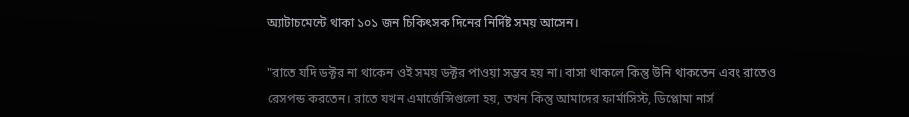অ্যাটাচমেন্টে থাকা ১০১ জন চিকিৎসক দিনের নির্দিষ্ট সময় আসেন।

"রাতে যদি ডক্টর না থাকেন ওই সময় ডক্টর পাওয়া সম্ভব হয় না। বাসা থাকলে কিন্তু উনি থাকতেন এবং রাতেও রেসপন্ড করতেন। রাতে যখন এমার্জেন্সিগুলো হয়, তখন কিন্তু আমাদের ফার্মাসিস্ট, ডিপ্লোমা নার্স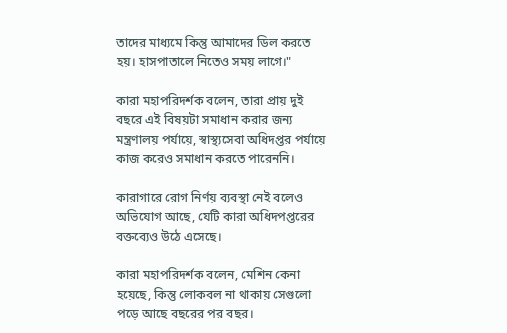তাদের মাধ্যমে কিন্তু আমাদের ডিল করতে হয়। হাসপাতালে নিতেও সময় লাগে।"

কারা মহাপরিদর্শক বলেন, তারা প্রায় দুই বছরে এই বিষয়টা সমাধান করার জন্য মন্ত্রণালয় পর্যায়ে, স্বাস্থ্যসেবা অধিদপ্তর পর্যায়ে কাজ করেও সমাধান করতে পারেননি।

কারাগারে রোগ নির্ণয় ব্যবস্থা নেই বলেও অভিযোগ আছে, যেটি কারা অধিদপপ্তরের বক্তব্যেও উঠে এসেছে।

কারা মহাপরিদর্শক বলেন, মেশিন কেনা হয়েছে, কিন্তু লোকবল না থাকায় সেগুলো পড়ে আছে বছরের পর বছর।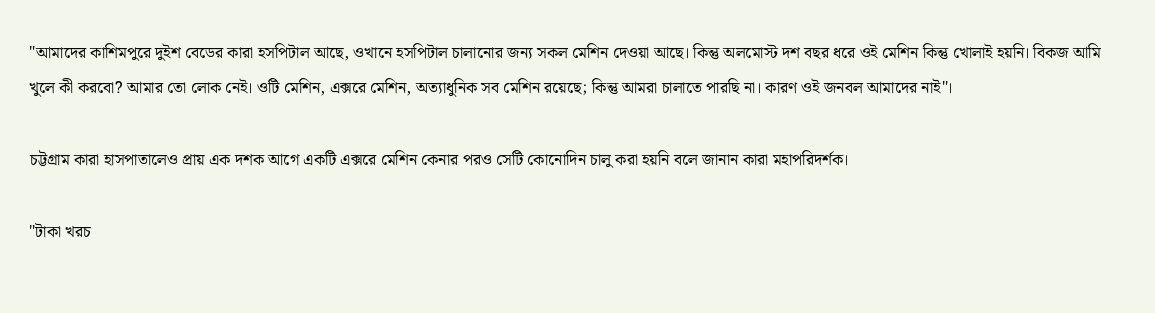"আমাদের কাশিমপুরে দুইশ বেডের কারা হসপিটাল আছে, ওখানে হসপিটাল চালানোর জন্য সকল মেশিন দেওয়া আছে। কিন্তু অলমোস্ট দশ বছর ধরে ওই মেশিন কিন্তু খোলাই হয়নি। বিকজ আমি খুলে কী করবো? আমার তো লোক নেই। ওটি মেশিন, এক্সরে মেশিন, অত্যাধুনিক সব মেশিন রয়েছে; কিন্তু আমরা চালাতে পারছি না। কারণ ওই জনবল আমাদের নাই"।

চট্টগ্রাম কারা হাসপাতালেও প্রায় এক দশক আগে একটি এক্সরে মেশিন কেনার পরও সেটি কোনোদিন চালু করা হয়নি বলে জানান কারা মহাপরিদর্শক।

"টাকা খরচ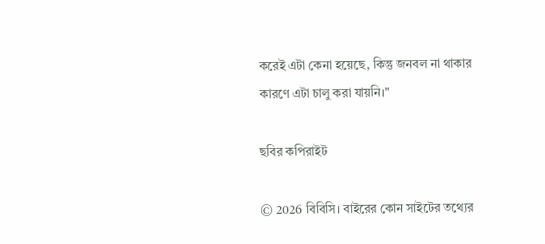করেই এটা কেনা হয়েছে, কিন্তু জনবল না থাকার কারণে এটা চালু করা যায়নি।"

ছবির কপিরাইট

© 2026 বিবিসি। বাইরের কোন সাইটের তথ্যের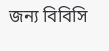জন্য বিবিসি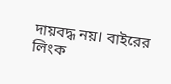দায়বদ্ধ নয়। বাইরের লিংক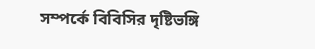সম্পর্কে বিবিসির দৃষ্টিভঙ্গি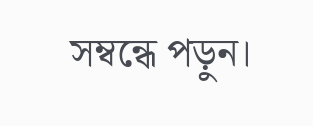সম্বন্ধে পড়ুন।